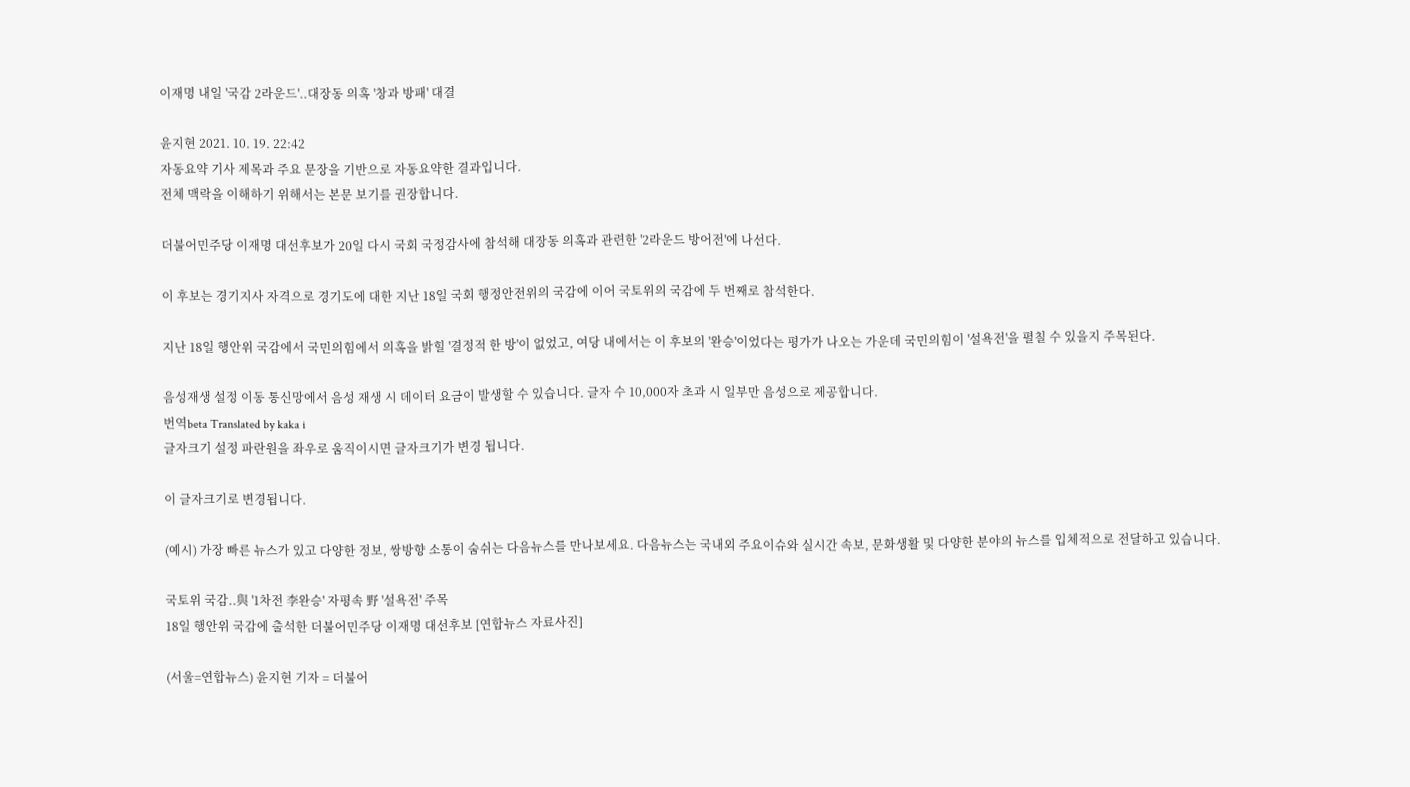이재명 내일 '국감 2라운드'..대장동 의혹 '창과 방패' 대결

윤지현 2021. 10. 19. 22:42
자동요약 기사 제목과 주요 문장을 기반으로 자동요약한 결과입니다.
전체 맥락을 이해하기 위해서는 본문 보기를 권장합니다.

더불어민주당 이재명 대선후보가 20일 다시 국회 국정감사에 참석해 대장동 의혹과 관련한 '2라운드 방어전'에 나선다.

이 후보는 경기지사 자격으로 경기도에 대한 지난 18일 국회 행정안전위의 국감에 이어 국토위의 국감에 두 번째로 참석한다.

지난 18일 행안위 국감에서 국민의힘에서 의혹을 밝힐 '결정적 한 방'이 없었고, 여당 내에서는 이 후보의 '완승'이었다는 평가가 나오는 가운데 국민의힘이 '설욕전'을 펼칠 수 있을지 주목된다.

음성재생 설정 이동 통신망에서 음성 재생 시 데이터 요금이 발생할 수 있습니다. 글자 수 10,000자 초과 시 일부만 음성으로 제공합니다.
번역beta Translated by kaka i
글자크기 설정 파란원을 좌우로 움직이시면 글자크기가 변경 됩니다.

이 글자크기로 변경됩니다.

(예시) 가장 빠른 뉴스가 있고 다양한 정보, 쌍방향 소통이 숨쉬는 다음뉴스를 만나보세요. 다음뉴스는 국내외 주요이슈와 실시간 속보, 문화생활 및 다양한 분야의 뉴스를 입체적으로 전달하고 있습니다.

국토위 국감..與 '1차전 李완승' 자평속 野 '설욕전' 주목
18일 행안위 국감에 출석한 더불어민주당 이재명 대선후보 [연합뉴스 자료사진]

(서울=연합뉴스) 윤지현 기자 = 더불어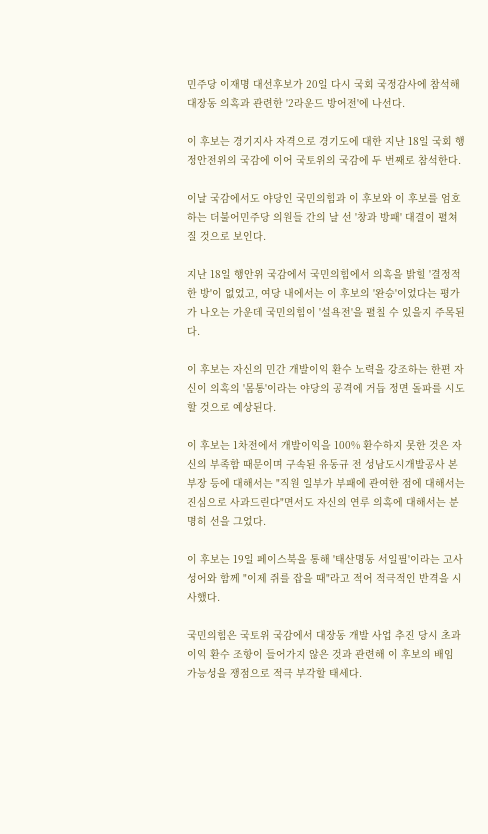민주당 이재명 대선후보가 20일 다시 국회 국정감사에 참석해 대장동 의혹과 관련한 '2라운드 방어전'에 나선다.

이 후보는 경기지사 자격으로 경기도에 대한 지난 18일 국회 행정안전위의 국감에 이어 국토위의 국감에 두 번째로 참석한다.

이날 국감에서도 야당인 국민의힘과 이 후보와 이 후보를 엄호하는 더불어민주당 의원들 간의 날 선 '창과 방패' 대결이 펼쳐질 것으로 보인다.

지난 18일 행안위 국감에서 국민의힘에서 의혹을 밝힐 '결정적 한 방'이 없었고, 여당 내에서는 이 후보의 '완승'이었다는 평가가 나오는 가운데 국민의힘이 '설욕전'을 펼칠 수 있을지 주목된다.

이 후보는 자신의 민간 개발이익 환수 노력을 강조하는 한편 자신이 의혹의 '몸통'이라는 야당의 공격에 거듭 정면 돌파를 시도할 것으로 예상된다.

이 후보는 1차전에서 개발이익을 100% 환수하지 못한 것은 자신의 부족함 때문이며 구속된 유동규 전 성남도시개발공사 본부장 등에 대해서는 "직원 일부가 부패에 관여한 점에 대해서는 진심으로 사과드린다"면서도 자신의 연루 의혹에 대해서는 분명히 선을 그었다.

이 후보는 19일 페이스북을 통해 '태산명동 서일필'이라는 고사성어와 함께 "이제 쥐를 잡을 때"라고 적어 적극적인 반격을 시사했다.

국민의힘은 국토위 국감에서 대장동 개발 사업 추진 당시 초과이익 환수 조항이 들어가지 않은 것과 관련해 이 후보의 배임 가능성을 쟁점으로 적극 부각할 태세다.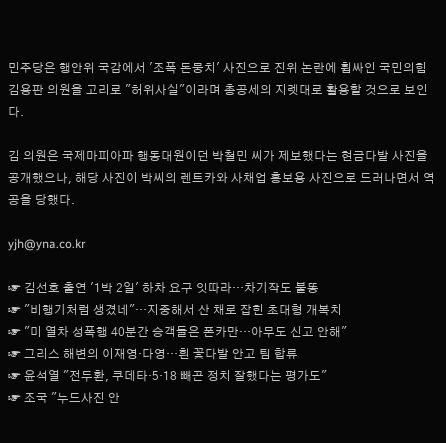민주당은 행안위 국감에서 '조폭 돈뭉치' 사진으로 진위 논란에 휩싸인 국민의힘 김용판 의원을 고리로 "허위사실"이라며 총공세의 지렛대로 활용할 것으로 보인다.

김 의원은 국제마피아파 행동대원이던 박철민 씨가 제보했다는 현금다발 사진을 공개했으나, 해당 사진이 박씨의 렌트카와 사채업 홍보용 사진으로 드러나면서 역공을 당했다.

yjh@yna.co.kr

☞ 김선호 출연 '1박 2일' 하차 요구 잇따라…차기작도 불똥
☞ "비행기처럼 생겼네"…지중해서 산 채로 잡힌 초대형 개복치
☞ "미 열차 성폭행 40분간 승객들은 폰카만…아무도 신고 안해"
☞ 그리스 해변의 이재영·다영…흰 꽃다발 안고 팀 합류
☞ 윤석열 "전두환, 쿠데타·5·18 빼곤 정치 잘했다는 평가도"
☞ 조국 "누드사진 안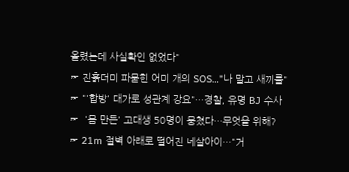올렸는데 사실확인 없었다"
☞ 진흙더미 파묻힌 어미 개의 SOS…"나 말고 새끼를"
☞ "'합방' 대가로 성관계 강요"…경찰, 유명 BJ 수사
☞  '몸 만든' 고대생 50명이 뭉쳤다…무엇을 위해?
☞ 21m 절벽 아래로 떨어진 네살아이…"거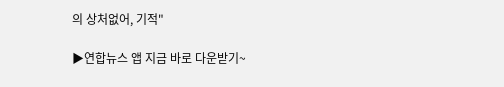의 상처없어, 기적"

▶연합뉴스 앱 지금 바로 다운받기~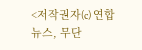<저작권자(c) 연합뉴스, 무단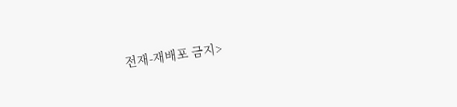전재-재배포 금지>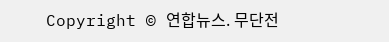Copyright © 연합뉴스. 무단전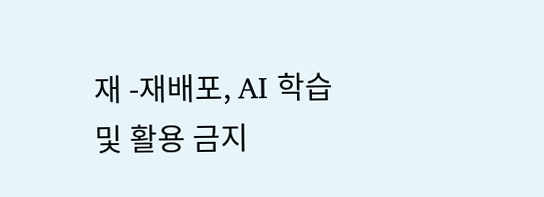재 -재배포, AI 학습 및 활용 금지